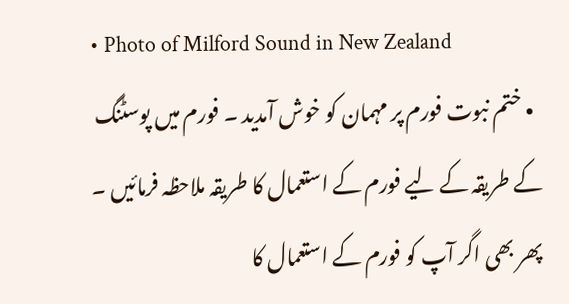• Photo of Milford Sound in New Zealand
  • ختم نبوت فورم پر مہمان کو خوش آمدید ۔ فورم میں پوسٹنگ کے طریقہ کے لیے فورم کے استعمال کا طریقہ ملاحظہ فرمائیں ۔ پھر بھی اگر آپ کو فورم کے استعمال کا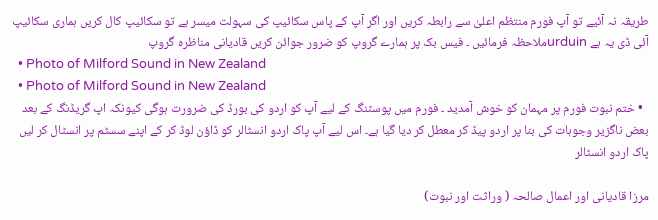طریقہ نہ آئیے تو آپ فورم منتظم اعلیٰ سے رابطہ کریں اور اگر آپ کے پاس سکائیپ کی سہولت میسر ہے تو سکائیپ کال کریں ہماری سکائیپ آئی ڈی یہ ہے urduinملاحظہ فرمائیں ۔ فیس بک پر ہمارے گروپ کو ضرور جوائن کریں قادیانی مناظرہ گروپ
  • Photo of Milford Sound in New Zealand
  • Photo of Milford Sound in New Zealand
  • ختم نبوت فورم پر مہمان کو خوش آمدید ۔ فورم میں پوسٹنگ کے لیے آپ کو اردو کی بورڈ کی ضرورت ہوگی کیونکہ اپ گریڈنگ کے بعد بعض ناگزیر وجوہات کی بنا پر اردو پیڈ کر معطل کر دیا گیا ہے۔ اس لیے آپ پاک اردو انسٹالر کو ڈاؤن لوڈ کر کے اپنے سسٹم پر انسٹال کر لیں پاک اردو انسٹالر

مرزا قادیانی اور اعمال صالحہ ( وراثت اور نبوت)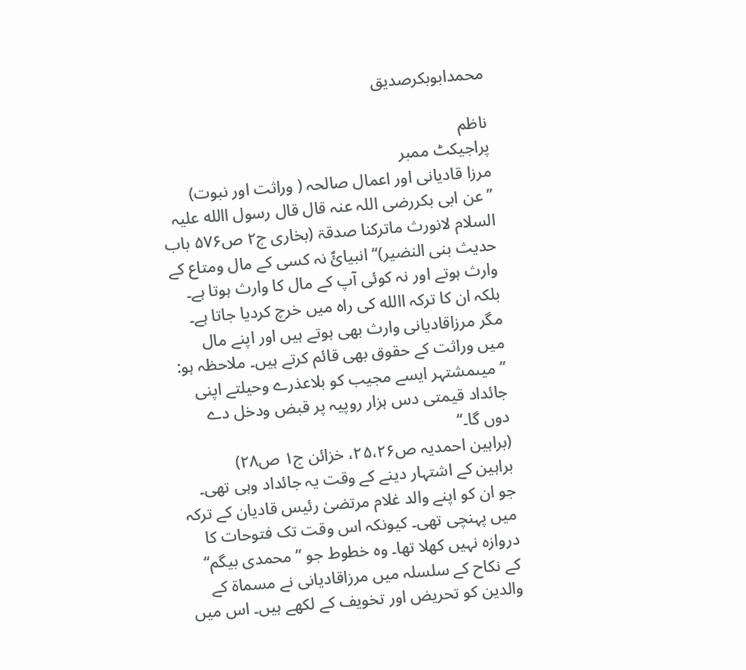محمدابوبکرصدیق

ناظم
پراجیکٹ ممبر
مرزا قادیانی اور اعمال صالحہ ( وراثت اور نبوت)
’’عن ابی بکررضی اللہ عنہ قال قال رسول االله علیہ السلام لانورث ماترکنا صدقۃ (بخاری ج۲ ص۵۷۶ باب حدیث بنی النضیر)‘‘ انبیائؑ نہ کسی کے مال ومتاع کے وارث ہوتے اور نہ کوئی آپ کے مال کا وارث ہوتا ہے۔ بلکہ ان کا ترکہ االله کی راہ میں خرچ کردیا جاتا ہے۔ مگر مرزاقادیانی وارث بھی ہوتے ہیں اور اپنے مال میں وراثت کے حقوق بھی قائم کرتے ہیں۔ ملاحظہ ہو: ’’میںمشتہر ایسے مجیب کو بلاعذرے وحیلتے اپنی جائداد قیمتی دس ہزار روپیہ پر قبض ودخل دے دوں گا۔‘‘
(براہین احمدیہ ص۲۵،۲۶، خزائن ج۱ ص۲۸)
براہین کے اشتہار دینے کے وقت یہ جائداد وہی تھی۔ جو ان کو اپنے والد غلام مرتضیٰ رئیس قادیان کے ترکہ میں پہنچی تھی۔ کیونکہ اس وقت تک فتوحات کا دروازہ نہیں کھلا تھا۔ وہ خطوط جو ’’محمدی بیگم‘‘ کے نکاح کے سلسلہ میں مرزاقادیانی نے مسماۃ کے والدین کو تحریض اور تخویف کے لکھے ہیں۔ اس میں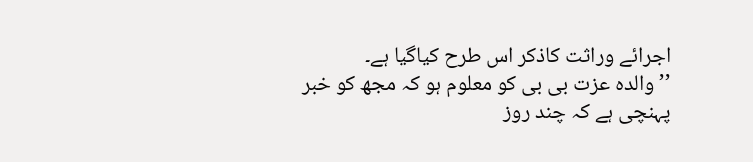اجرائے وراثت کاذکر اس طرح کیاگیا ہے۔
’’والدہ عزت بی بی کو معلوم ہو کہ مجھ کو خبر پہنچی ہے کہ چند روز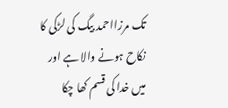تک مرزااحمد بیگ کی لڑکی کا نکاح ہونے والا ہے اور میں خدا کی قسم کھا چکا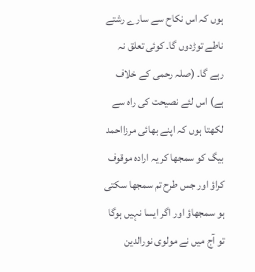ہوں کہ اس نکاح سے سارے رشتے ناطے توڑدوں گا۔ کوئی تعلق نہ رہے گا۔ (صلہ رحمی کے خلاف ہے) اس لئے نصیحت کی راہ سے لکھتا ہوں کہ اپنے بھائی مرزااحمد بیگ کو سمجھا کر یہ ارادہ موقوف کراؤ اور جس طرح تم سمجھا سکتی ہو سمجھاؤ اور اگر ایسا نہیں ہوگا تو آج میں نے مولوی نورالدین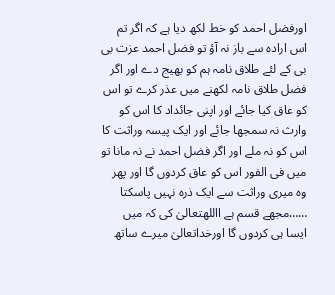اورفضل احمد کو خط لکھ دیا ہے کہ اگر تم اس ارادہ سے باز نہ آؤ تو فضل احمد عزت بی بی کے لئے طلاق نامہ ہم کو بھیج دے اور اگر فضل طلاق نامہ لکھنے میں عذر کرے تو اس کو عاق کیا جائے اور اپنی جائداد کا اس کو وارث نہ سمجھا جائے اور ایک پیسہ وراثت کا اس کو نہ ملے اور اگر فضل احمد نے نہ مانا تو میں فی الفور اس کو عاق کردوں گا اور پھر وہ میری وراثت سے ایک ذرہ نہیں پاسکتا ……مجھے قسم ہے االلهتعالیٰ کی کہ میں ایسا ہی کردوں گا اورخداتعالیٰ میرے ساتھ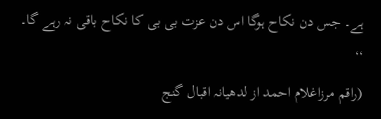ہے۔ جس دن نکاح ہوگا اس دن عزت بی بی کا نکاح باقی نہ رہے گا۔ ‘‘
(راقم مرزاغلام احمد از لدھیانہ اقبال گنج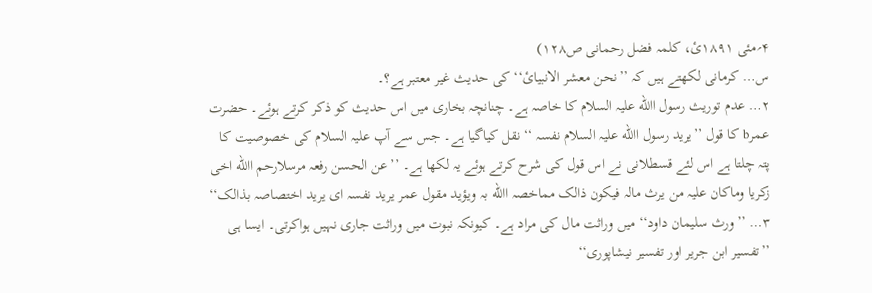۴؍مئی ۱۸۹۱ئ، کلمہ فضل رحمانی ص۱۲۸)
س… کرمانی لکھتے ہیں کہ ’’نحن معشر الانبیائ‘‘ کی حدیث غیر معتبر ہے؟۔
۲… عدم توریث رسول االله علیہ السلام کا خاصہ ہے۔ چنانچہ بخاری میں اس حدیث کو ذکر کرتے ہوئے۔ حضرت عمرb کا قول ’’یرید رسول االله علیہ السلام نفسہ ‘‘ نقل کیاگیا ہے۔ جس سے آپ علیہ السلام کی خصوصیت کا پتہ چلتا ہے اس لئے قسطلانی نے اس قول کی شرح کرتے ہوئے یہ لکھا ہے۔ ’’عن الحسن رفعہ مرسلارحم االله اخی زکریا وماکان علیہ من یرث مالہ فیکون ذالک مماخصہ االله بہ ویؤید مقول عمر یرید نفسہ ای یرید اختصاصہ بذالک‘‘
۳… ’’ورث سلیمان داود‘‘ میں وراثت مال کی مراد ہے۔ کیونکہ نبوت میں وراثت جاری نہیں ہواکرتی۔ ایسا ہی ’’تفسیر ابن جریر اور تفسیر نیشاپوری‘‘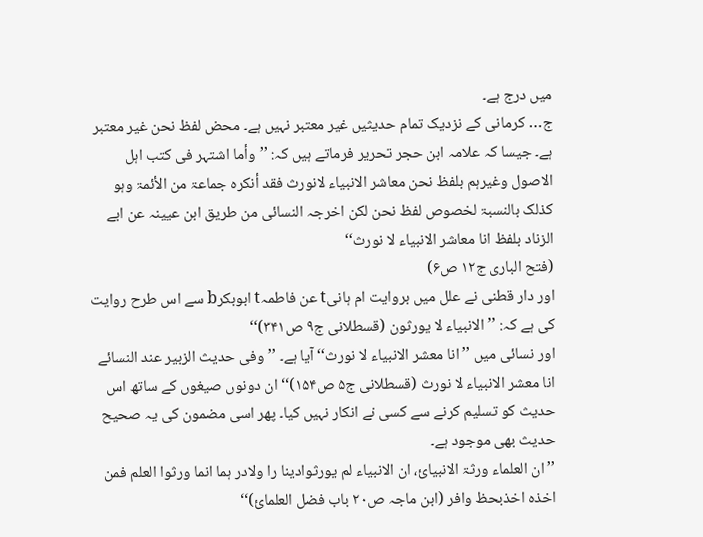میں درج ہے۔
ج… کرمانی کے نزدیک تمام حدیثیں غیر معتبر نہیں ہے۔ محض لفظ نحن غیر معتبر ہے۔ جیسا کہ علامہ ابن حجر تحریر فرماتے ہیں کہ: ’’وأما اشتہر فی کتب اہل الاصول وغیرہم بلفظ نحن معاشر الانبیاء لانورث فقد أنکرہ جماعۃ من الأئمۃ وہو کذلک بالنسبۃ لخصوص لفظ نحن لکن اخرجہ النسائی من طریق ابن عیینہ عن ابے الزناد بلفظ انا معاشر الانبیاء لا نورث‘‘
(فتح الباری ج۱۲ ص۶)
اور دار قطنی نے علل میں بروایت ام ہانیt عن فاطمہt ابوبکرb سے اس طرح روایت کی ہے کہ: ’’الانبیاء لا یورثون (قسطلانی ج۹ ص۳۴۱)‘‘
اور نسائی میں ’’انا معشر الانبیاء لا نورث‘‘ آیا ہے۔ ’’وفی حدیث الزبیر عند النسائے انا معشر الانبیاء لا نورث (قسطلانی ج۵ ص۱۵۴)‘‘ ان دونوں صیغوں کے ساتھ اس حدیث کو تسلیم کرنے سے کسی نے انکار نہیں کیا۔ پھر اسی مضمون کی یہ صحیح حدیث بھی موجود ہے۔
’’ان العلماء ورثۃ الانبیائ، ان الانبیاء لم یورثوادینا را ولادر ہما انما ورثوا العلم فمن اخذہ اخذبحظ وافر (ابن ماجہ ص۲۰ باب فضل العلمائ)‘‘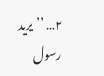۲… ’’یرید رسول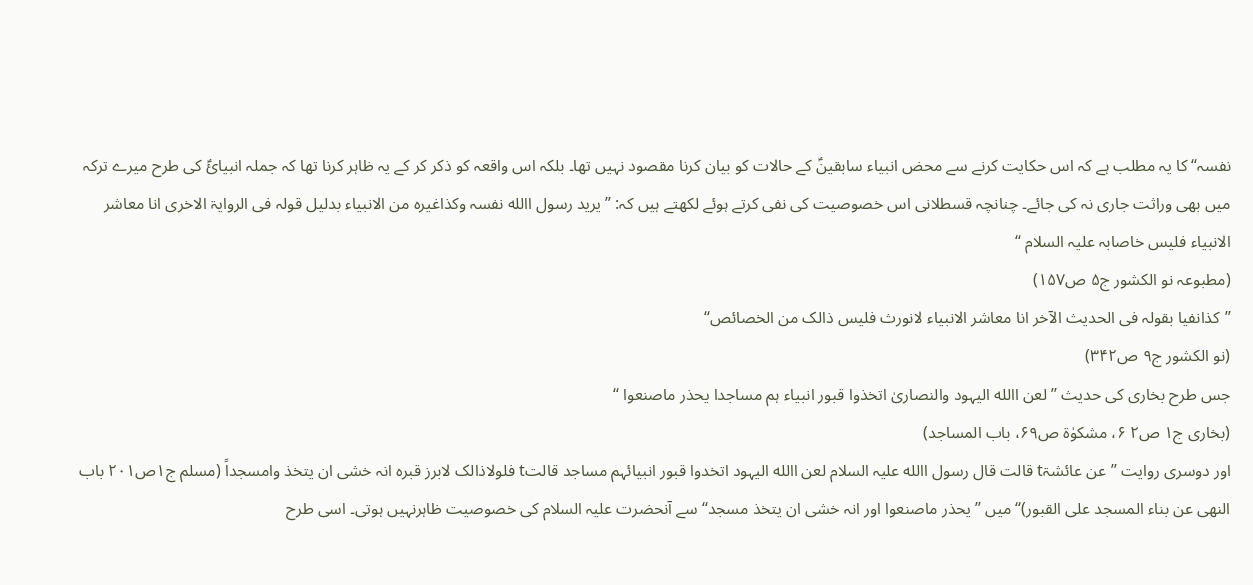نفسہ‘‘ کا یہ مطلب ہے کہ اس حکایت کرنے سے محض انبیاء سابقینؑ کے حالات کو بیان کرنا مقصود نہیں تھا۔ بلکہ اس واقعہ کو ذکر کر کے یہ ظاہر کرنا تھا کہ جملہ انبیائؑ کی طرح میرے ترکہ میں بھی وراثت جاری نہ کی جائے۔ چنانچہ قسطلانی اس خصوصیت کی نفی کرتے ہوئے لکھتے ہیں کہ: ’’یرید رسول االله نفسہ وکذاغیرہ من الانبیاء بدلیل قولہ فی الروایۃ الاخری انا معاشر الانبیاء فلیس خاصابہ علیہ السلام ‘‘
(مطبوعہ نو الکشور ج۵ ص۱۵۷)
’’کذانفیا بقولہ فی الحدیث الآخر انا معاشر الانبیاء لانورث فلیس ذالک من الخصائص‘‘
(نو الکشور ج۹ ص۳۴۲)
جس طرح بخاری کی حدیث ’’لعن االله الیہود والنصاریٰ اتخذوا قبور انبیاء ہم مساجدا یحذر ماصنعوا ‘‘
(بخاری ج۱ ص۲ ۶، مشکوٰۃ ص۶۹، باب المساجد)
اور دوسری روایت ’’عن عائشۃt قالت قال رسول االله علیہ السلام لعن االله الیہود اتخدوا قبور انبیائہم مساجد قالتt فلولاذالک لابرز قبرہ انہ خشی ان یتخذ وامسجداً (مسلم ج۱ص۲۰۱ باب النھی عن بناء المسجد علی القبور)‘‘میں ’’یحذر ماصنعوا اور انہ خشی ان یتخذ مسجد‘‘ سے آنحضرت علیہ السلام کی خصوصیت ظاہرنہیں ہوتی۔ اسی طرح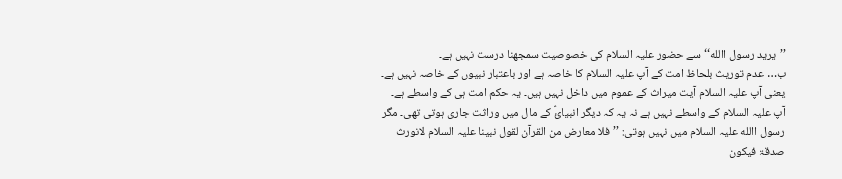’’یرید رسول االله‘‘ سے حضور علیہ السلام کی خصوصیت سمجھنا درست نہیں ہے۔
ب… عدم توریث بلحاظ امت کے آپ علیہ السلام کا خاصہ ہے اور باعتبار نبیوں کے خاصہ نہیں ہے۔ یعنی آپ علیہ السلام آیت میراث کے عموم میں داخل نہیں ہیں۔ یہ حکم امت ہی کے واسطے ہے۔ آپ علیہ السلام کے واسطے نہیں ہے نہ یہ کہ دیگر انبیائؑ کے مال میں وراثت جاری ہوتی تھی۔ مگر رسول االله علیہ السلام میں نہیں ہوتی: ’’فلا معارض من القرآن لقول نبینا علیہ السلام لانورث صدقۃ فیکون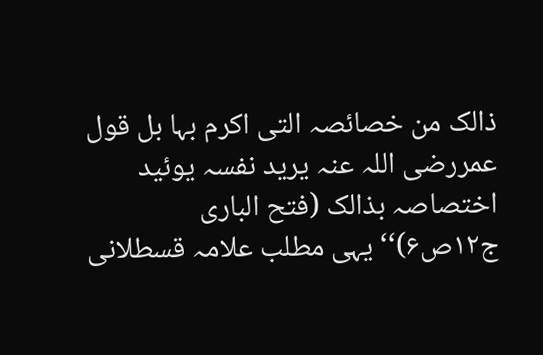ذالک من خصائصہ التی اکرم بہا بل قول عمررضی اللہ عنہ یرید نفسہ یوئید اختصاصہ بذالک (فتح الباری ج۱۲ص۶)‘‘ یہی مطلب علامہ قسطلانی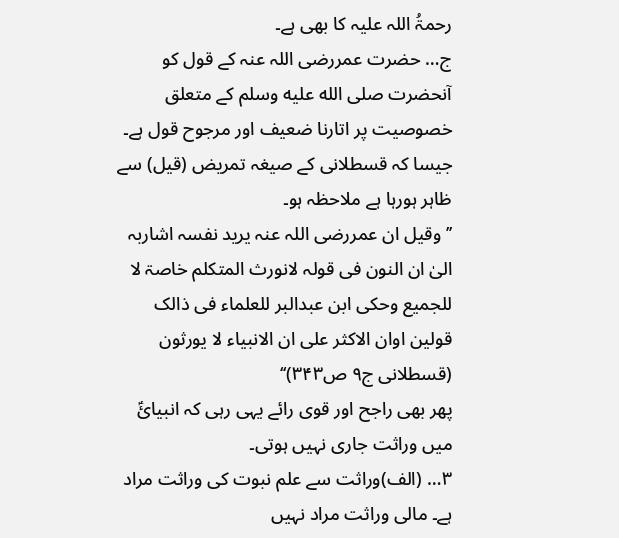رحمۃُ اللہ علیہ کا بھی ہے۔
ج… حضرت عمررضی اللہ عنہ کے قول کو آنحضرت صلى الله عليه وسلم کے متعلق خصوصیت پر اتارنا ضعیف اور مرجوح قول ہے۔ جیسا کہ قسطلانی کے صیغہ تمریض (قیل) سے ظاہر ہورہا ہے ملاحظہ ہو۔
’’وقیل ان عمررضی اللہ عنہ یرید نفسہ اشاربہ الیٰ ان النون فی قولہ لانورث المتکلم خاصۃ لا للجمیع وحکی ابن عبدالبر للعلماء فی ذالک قولین اوان الاکثر علی ان الانبیاء لا یورثون (قسطلانی ج۹ ص۳۴۳)‘‘
پھر بھی راجح اور قوی رائے یہی رہی کہ انبیائؑ میں وراثت جاری نہیں ہوتی۔
۳… (الف)وراثت سے علم نبوت کی وراثت مراد ہے۔ مالی وراثت مراد نہیں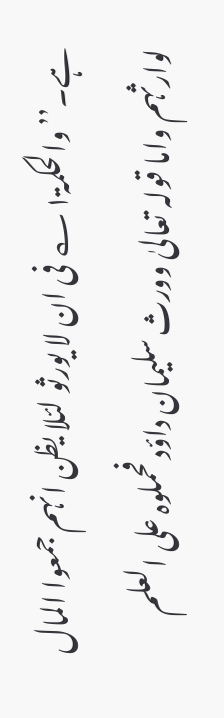ہے۔’’والحکمۃ۱؎ فی ان لا یورثو لئلا یظن انہم جمعوا المال لوارثہم واما قولہ تعالیٰ وورث سلیمان داؤد فحملوہ علی العلم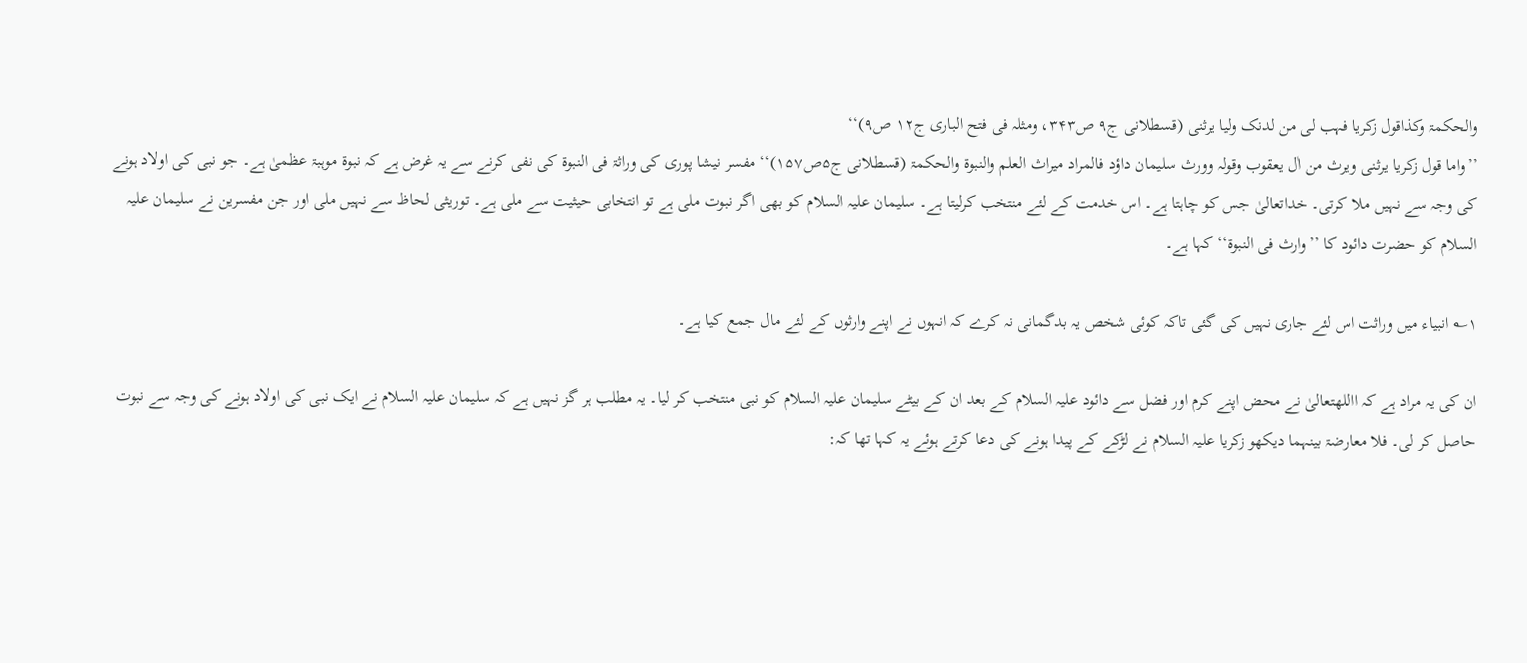والحکمۃ وکذاقول زکریا فہب لی من لدنک ولیا یرثنی (قسطلانی ج۹ ص۳۴۳، ومثلہ فی فتح الباری ج۱۲ ص۹)‘‘
’’واما قول زکریا یرثنی ویرث من اٰل یعقوب وقولہ وورث سلیمان داؤد فالمراد میراث العلم والنبوۃ والحکمۃ (قسطلانی ج۵ص۱۵۷)‘‘ مفسر نیشا پوری کی وراثۃ فی النبوۃ کی نفی کرنے سے یہ غرض ہے کہ نبوۃ موہبۃ عظمیٰ ہے۔ جو نبی کی اولاد ہونے کی وجہ سے نہیں ملا کرتی۔ خداتعالیٰ جس کو چاہتا ہے۔ اس خدمت کے لئے منتخب کرلیتا ہے۔ سلیمان علیہ السلام کو بھی اگر نبوت ملی ہے تو انتخابی حیثیت سے ملی ہے۔ توریثی لحاظ سے نہیں ملی اور جن مفسرین نے سلیمان علیہ السلام کو حضرت دائود کا ’’وارث فی النبوۃ‘‘ کہا ہے۔

۱؎ انبیاء میں وراثت اس لئے جاری نہیں کی گئی تاکہ کوئی شخص یہ بدگمانی نہ کرے کہ انہوں نے اپنے وارثوں کے لئے مال جمع کیا ہے۔

ان کی یہ مراد ہے کہ االلهتعالیٰ نے محض اپنے کرم اور فضل سے دائود علیہ السلام کے بعد ان کے بیٹے سلیمان علیہ السلام کو نبی منتخب کر لیا۔ یہ مطلب ہر گز نہیں ہے کہ سلیمان علیہ السلام نے ایک نبی کی اولاد ہونے کی وجہ سے نبوت حاصل کر لی۔ فلا معارضۃ بینہما دیکھو زکریا علیہ السلام نے لڑکے کے پیدا ہونے کی دعا کرتے ہوئے یہ کہا تھا کہ: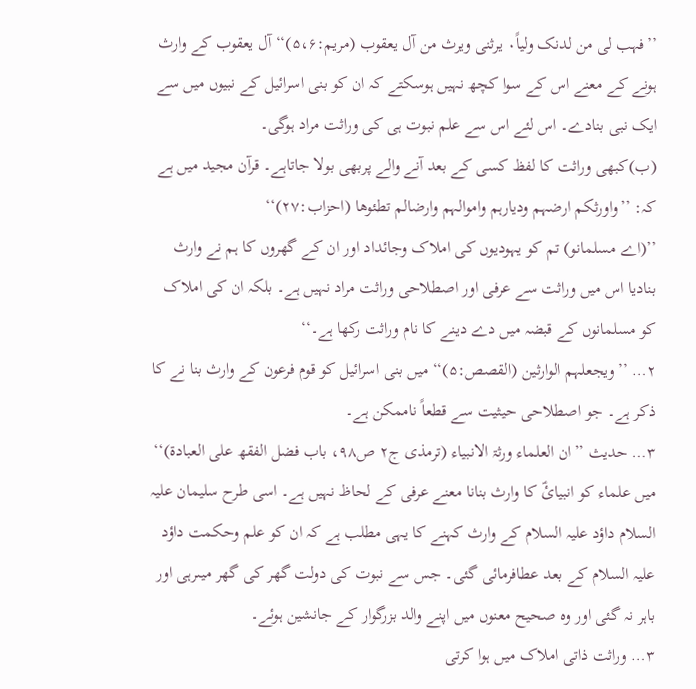’’فہب لی من لدنک ولیاً۰ یرثنی ویرث من آل یعقوب (مریم:۵،۶)‘‘ آل یعقوب کے وارث ہونے کے معنے اس کے سوا کچھ نہیں ہوسکتے کہ ان کو بنی اسرائیل کے نبیوں میں سے ایک نبی بنادے۔ اس لئے اس سے علم نبوت ہی کی وراثت مراد ہوگی۔
(ب)کبھی وراثت کا لفظ کسی کے بعد آنے والے پربھی بولا جاتاہے۔ قرآن مجید میں ہے کہ: ’’واورثکم ارضہم ودیارہم واموالہم وارضالم تطئوھا (احزاب:۲۷)‘‘
’’(اے مسلمانو) تم کو یہودیوں کی املاک وجائداد اور ان کے گھروں کا ہم نے وارث بنادیا اس میں وراثت سے عرفی اور اصطلاحی وراثت مراد نہیں ہے۔ بلکہ ان کی املاک کو مسلمانوں کے قبضہ میں دے دینے کا نام وراثت رکھا ہے۔‘‘
۲… ’’ویجعلہم الوارثین (القصص:۵)‘‘ میں بنی اسرائیل کو قوم فرعون کے وارث بنا نے کا ذکر ہے۔ جو اصطلاحی حیثیت سے قطعاً ناممکن ہے۔
۳… حدیث ’’ان العلماء ورثۃ الانبیاء (ترمذی ج۲ ص۹۸، باب فضل الفقھ علی العبادۃ)‘‘ میں علماء کو انبیائؑ کا وارث بنانا معنے عرفی کے لحاظ نہیں ہے۔ اسی طرح سلیمان علیہ السلام داؤد علیہ السلام کے وارث کہنے کا یہی مطلب ہے کہ ان کو علم وحکمت داؤد علیہ السلام کے بعد عطافرمائی گئی۔ جس سے نبوت کی دولت گھر کی گھر میںرہی اور باہر نہ گئی اور وہ صحیح معنوں میں اپنے والد بزرگوار کے جانشین ہوئے۔
۳… وراثت ذاتی املاک میں ہوا کرتی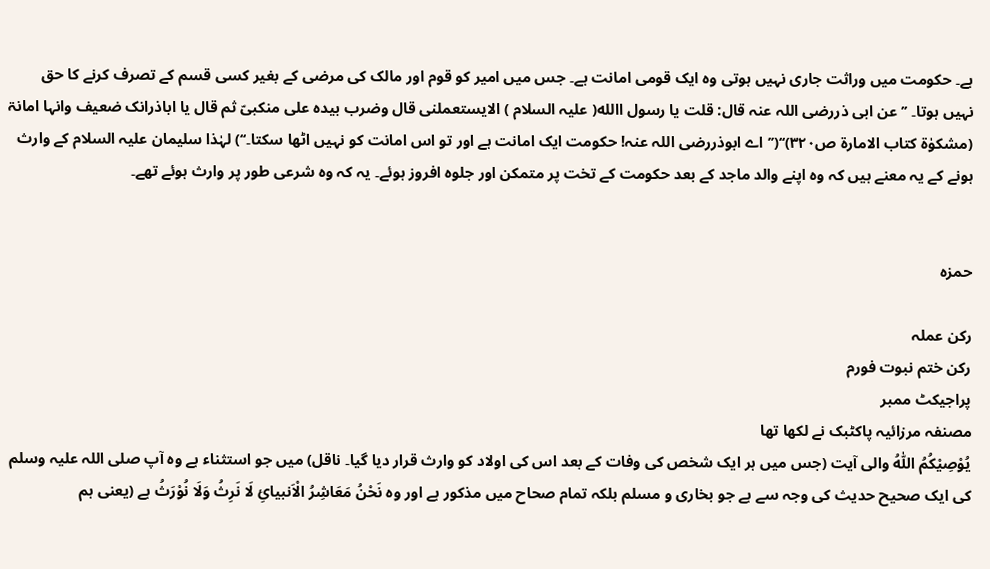ہے۔ حکومت میں وراثت جاری نہیں ہوتی وہ ایک قومی امانت ہے۔ جس میں امیر کو قوم اور مالک کی مرضی کے بغیر کسی قسم کے تصرف کرنے کا حق نہیں ہوتا۔ ’’عن ابی ذررضی اللہ عنہ قال: قلت یا رسول االله( علیہ السلام ) الایستعملنی قال وضرب بیدہ علی منکبیّ ثم قال یا اباذرانک ضعیف وانہا امانۃ (مشکوٰۃ کتاب الامارۃ ص۳۲۰)‘‘(’’اے ابوذررضی اللہ عنہ! حکومت ایک امانت ہے اور تو اس امانت کو نہیں اٹھا سکتا۔‘‘) لہٰذا سلیمان علیہ السلام کے وارث ہونے کے یہ معنے ہیں کہ وہ اپنے والد ماجد کے بعد حکومت کے تخت پر متمکن اور جلوہ افروز ہوئے۔ یہ کہ وہ شرعی طور پر وارث ہوئے تھے۔


حمزہ

رکن عملہ
رکن ختم نبوت فورم
پراجیکٹ ممبر
مصنفہ مرزائیہ پاکٹبک نے لکھا تھا
یُوْصِیْکُمُ اللّٰہُ والی آیت (جس میں ہر ایک شخص کی وفات کے بعد اس کی اولاد کو وارث قرار دیا گیا۔ ناقل) میں جو استثناء ہے وہ آپ صلی اللہ علیہ وسلم کی ایک صحیح حدیث کی وجہ سے ہے جو بخاری و مسلم بلکہ تمام صحاح میں مذکور ہے اور وہ نَحْنُ مَعَاشِرُ الْاَنبیائِ لَا نَرِثُ وَلَا نُوْرَثُ ہے (یعنی ہم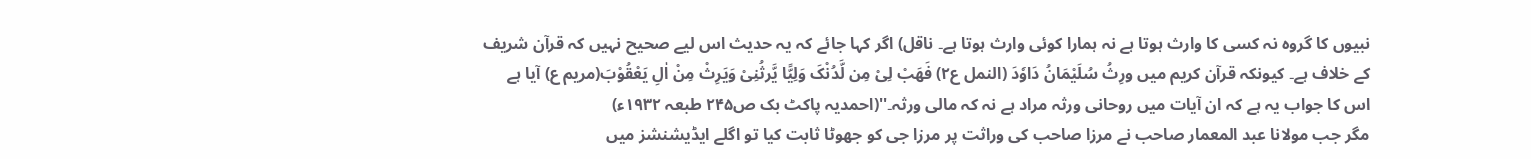نبیوں کا گروہ نہ کسی کا وارث ہوتا ہے نہ ہمارا کوئی وارث ہوتا ہے۔ ناقل) اگر کہا جائے کہ یہ حدیث اس لیے صحیح نہیں کہ قرآن شریف کے خلاف ہے۔ کیونکہ قرآن کریم میں ورِثُ سُلَیْمَانُ دَاوٗدَ (النمل ع۲) فَھَبْ لِیْ مِن لَّدُنْکَ وَلِیًّا یَّرثُنِیْ وَیَرِثْ مِنْ اٰلِ یَعْقُوْبَ(مریم ع) آیا ہے اس کا جواب یہ ہے کہ ان آیات میں روحانی ورثہ مراد ہے نہ کہ مالی ورثہ۔''(احمدیہ پاکٹ بک ص۲۴۵ طبعہ ۱۹۳۲ء)
مگر جب مولانا عبد المعمار صاحب نے مرزا صاحب کی وراثت پر مرزا جی کو جھوٹا ثابت کیا تو اگلے ایڈیشنشز میں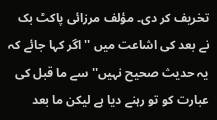تخریف کر دی۔ مؤلف مرزائی پاکٹ بک نے بعد کی اشاعت میں '' اگر کہا جائے کہ یہ حدیث صحیح نہیں''سے ما قبل کی عبارت کو تو رہنے دیا ہے لیکن ما بعد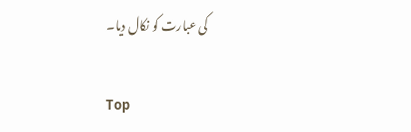کی عبارت کو نکال دیا۔

Top